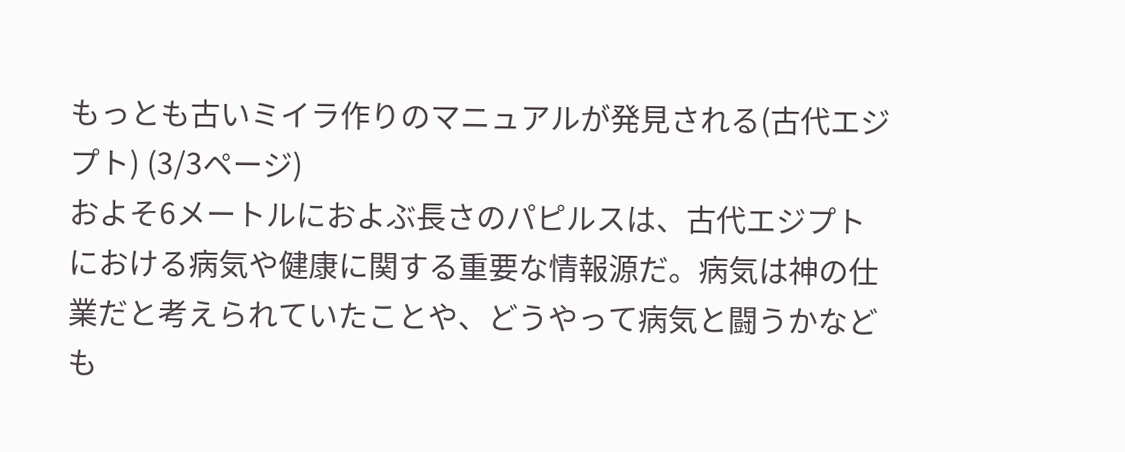もっとも古いミイラ作りのマニュアルが発見される(古代エジプト) (3/3ページ)
およそ6メートルにおよぶ長さのパピルスは、古代エジプトにおける病気や健康に関する重要な情報源だ。病気は神の仕業だと考えられていたことや、どうやって病気と闘うかなども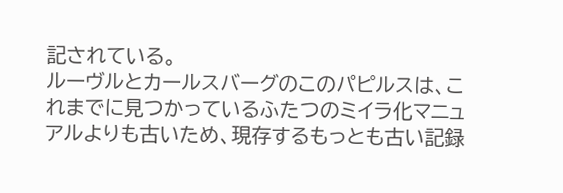記されている。
ルーヴルとカールスバーグのこのパピルスは、これまでに見つかっているふたつのミイラ化マニュアルよりも古いため、現存するもっとも古い記録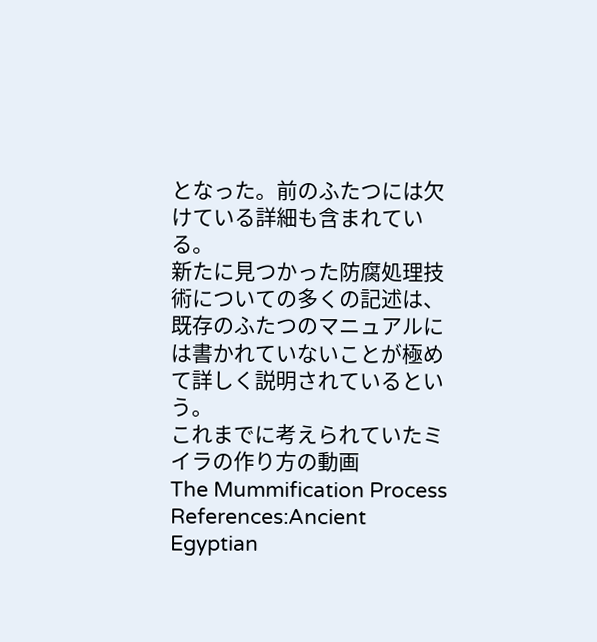となった。前のふたつには欠けている詳細も含まれている。
新たに見つかった防腐処理技術についての多くの記述は、既存のふたつのマニュアルには書かれていないことが極めて詳しく説明されているという。
これまでに考えられていたミイラの作り方の動画
The Mummification Process
References:Ancient Egyptian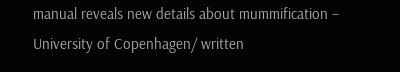manual reveals new details about mummification – University of Copenhagen/ written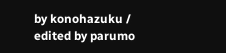by konohazuku / edited by parumo